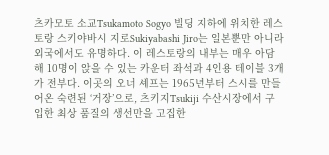츠카모토 소교Tsukamoto Sogyo 빌딩 지하에 위치한 레스토랑 스키야바시 지로Sukiyabashi Jiro는 일본뿐만 아니라 외국에서도 유명하다. 이 레스토랑의 내부는 매우 아담해 10명이 앉을 수 있는 카운터 좌석과 4인용 테이블 3개가 전부다. 이곳의 오너 셰프는 1965년부터 스시를 만들어온 숙련된 ‘거장’으로, 츠키지Tsukiji 수산시장에서 구입한 최상 품질의 생선만을 고집한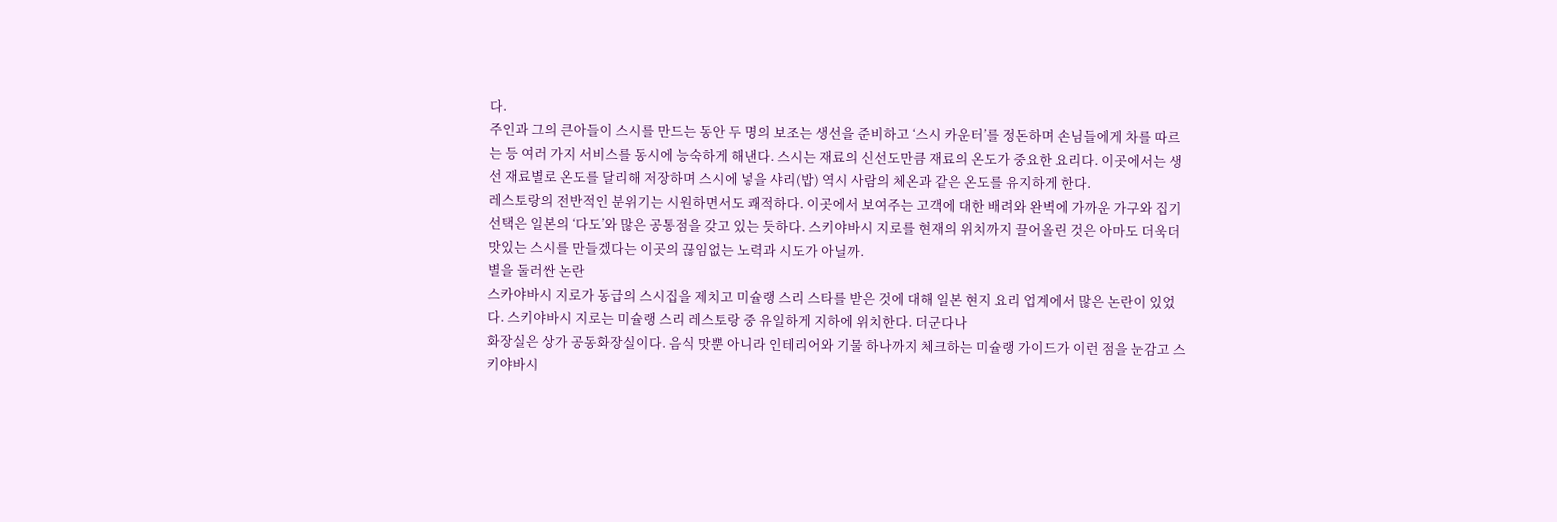다.
주인과 그의 큰아들이 스시를 만드는 동안 두 명의 보조는 생선을 준비하고 ‘스시 카운터’를 정돈하며 손님들에게 차를 따르는 등 여러 가지 서비스를 동시에 능숙하게 해낸다. 스시는 재료의 신선도만큼 재료의 온도가 중요한 요리다. 이곳에서는 생선 재료별로 온도를 달리해 저장하며 스시에 넣을 샤리(밥) 역시 사람의 체온과 같은 온도를 유지하게 한다.
레스토랑의 전반적인 분위기는 시원하면서도 쾌적하다. 이곳에서 보여주는 고객에 대한 배려와 완벽에 가까운 가구와 집기 선택은 일본의 ‘다도’와 많은 공통점을 갖고 있는 듯하다. 스키야바시 지로를 현재의 위치까지 끌어올린 것은 아마도 더욱더 맛있는 스시를 만들겠다는 이곳의 끊임없는 노력과 시도가 아닐까.
별을 둘러싼 논란
스카야바시 지로가 동급의 스시집을 제치고 미슐랭 스리 스타를 받은 것에 대해 일본 현지 요리 업계에서 많은 논란이 있었다. 스키야바시 지로는 미슐랭 스리 레스토랑 중 유일하게 지하에 위치한다. 더군다나
화장실은 상가 공동화장실이다. 음식 맛뿐 아니라 인테리어와 기물 하나까지 체크하는 미슐랭 가이드가 이런 점을 눈감고 스키야바시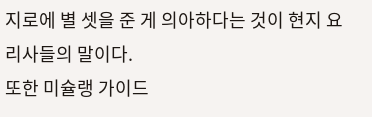지로에 별 셋을 준 게 의아하다는 것이 현지 요리사들의 말이다.
또한 미슐랭 가이드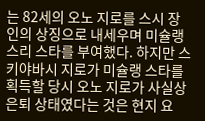는 82세의 오노 지로를 스시 장인의 상징으로 내세우며 미슐랭 스리 스타를 부여했다. 하지만 스키야바시 지로가 미슐랭 스타를 획득할 당시 오노 지로가 사실상 은퇴 상태였다는 것은 현지 요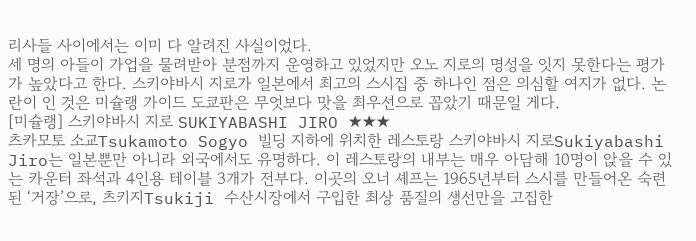리사들 사이에서는 이미 다 알려진 사실이었다.
세 명의 아들이 가업을 물려받아 분점까지 운영하고 있었지만 오노 지로의 명성을 잇지 못한다는 평가가 높았다고 한다. 스키야바시 지로가 일본에서 최고의 스시집 중 하나인 점은 의심할 여지가 없다. 논란이 인 것은 미슐랭 가이드 도쿄판은 무엇보다 맛을 최우선으로 꼽았기 때문일 게다.
[미슐랭] 스키야바시 지로 SUKIYABASHI JIRO ★★★
츠카모토 소교Tsukamoto Sogyo 빌딩 지하에 위치한 레스토랑 스키야바시 지로Sukiyabashi Jiro는 일본뿐만 아니라 외국에서도 유명하다. 이 레스토랑의 내부는 매우 아담해 10명이 앉을 수 있는 카운터 좌석과 4인용 테이블 3개가 전부다. 이곳의 오너 셰프는 1965년부터 스시를 만들어온 숙련된 ‘거장’으로, 츠키지Tsukiji 수산시장에서 구입한 최상 품질의 생선만을 고집한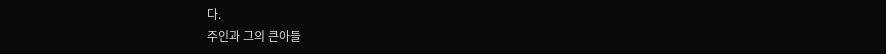다.
주인과 그의 큰아들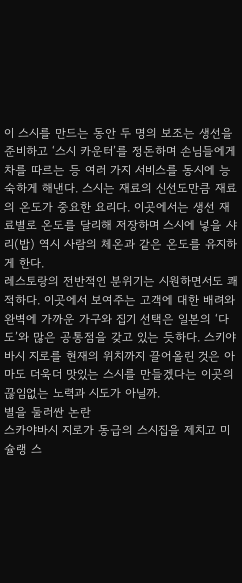이 스시를 만드는 동안 두 명의 보조는 생선을 준비하고 ‘스시 카운터’를 정돈하며 손님들에게 차를 따르는 등 여러 가지 서비스를 동시에 능숙하게 해낸다. 스시는 재료의 신선도만큼 재료의 온도가 중요한 요리다. 이곳에서는 생선 재료별로 온도를 달리해 저장하며 스시에 넣을 샤리(밥) 역시 사람의 체온과 같은 온도를 유지하게 한다.
레스토랑의 전반적인 분위기는 시원하면서도 쾌적하다. 이곳에서 보여주는 고객에 대한 배려와 완벽에 가까운 가구와 집기 선택은 일본의 ‘다도’와 많은 공통점을 갖고 있는 듯하다. 스키야바시 지로를 현재의 위치까지 끌어올린 것은 아마도 더욱더 맛있는 스시를 만들겠다는 이곳의 끊임없는 노력과 시도가 아닐까.
별을 둘러싼 논란
스카야바시 지로가 동급의 스시집을 제치고 미슐랭 스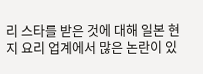리 스타를 받은 것에 대해 일본 현지 요리 업계에서 많은 논란이 있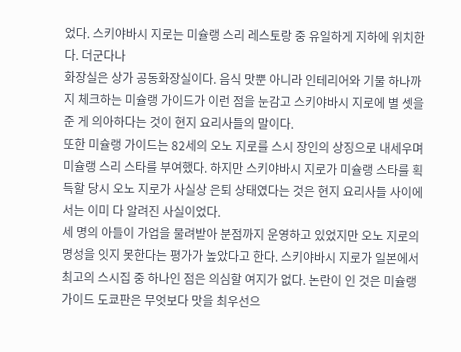었다. 스키야바시 지로는 미슐랭 스리 레스토랑 중 유일하게 지하에 위치한다. 더군다나
화장실은 상가 공동화장실이다. 음식 맛뿐 아니라 인테리어와 기물 하나까지 체크하는 미슐랭 가이드가 이런 점을 눈감고 스키야바시 지로에 별 셋을 준 게 의아하다는 것이 현지 요리사들의 말이다.
또한 미슐랭 가이드는 82세의 오노 지로를 스시 장인의 상징으로 내세우며 미슐랭 스리 스타를 부여했다. 하지만 스키야바시 지로가 미슐랭 스타를 획득할 당시 오노 지로가 사실상 은퇴 상태였다는 것은 현지 요리사들 사이에서는 이미 다 알려진 사실이었다.
세 명의 아들이 가업을 물려받아 분점까지 운영하고 있었지만 오노 지로의 명성을 잇지 못한다는 평가가 높았다고 한다. 스키야바시 지로가 일본에서 최고의 스시집 중 하나인 점은 의심할 여지가 없다. 논란이 인 것은 미슐랭 가이드 도쿄판은 무엇보다 맛을 최우선으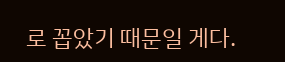로 꼽았기 때문일 게다.